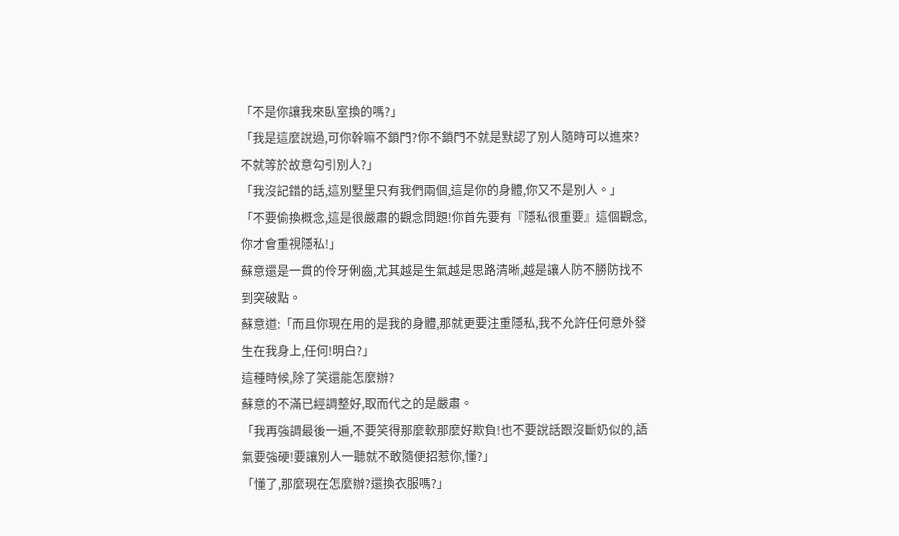「不是你讓我來臥室換的嗎?」
「我是這麼說過,可你幹嘛不鎖門?你不鎖門不就是默認了別人隨時可以進來?不就等於故意勾引別人?」
「我沒記錯的話,這別墅里只有我們兩個,這是你的身體,你又不是別人。」
「不要偷換概念,這是很嚴肅的觀念問題!你首先要有『隱私很重要』這個觀念,你才會重視隱私!」
蘇意還是一貫的伶牙俐齒,尤其越是生氣越是思路清晰,越是讓人防不勝防找不到突破點。
蘇意道:「而且你現在用的是我的身體,那就更要注重隱私,我不允許任何意外發生在我身上,任何!明白?」
這種時候,除了笑還能怎麼辦?
蘇意的不滿已經調整好,取而代之的是嚴肅。
「我再強調最後一遍,不要笑得那麼軟那麼好欺負!也不要說話跟沒斷奶似的,語氣要強硬!要讓別人一聽就不敢隨便招惹你,懂?」
「懂了,那麼現在怎麼辦?還換衣服嗎?」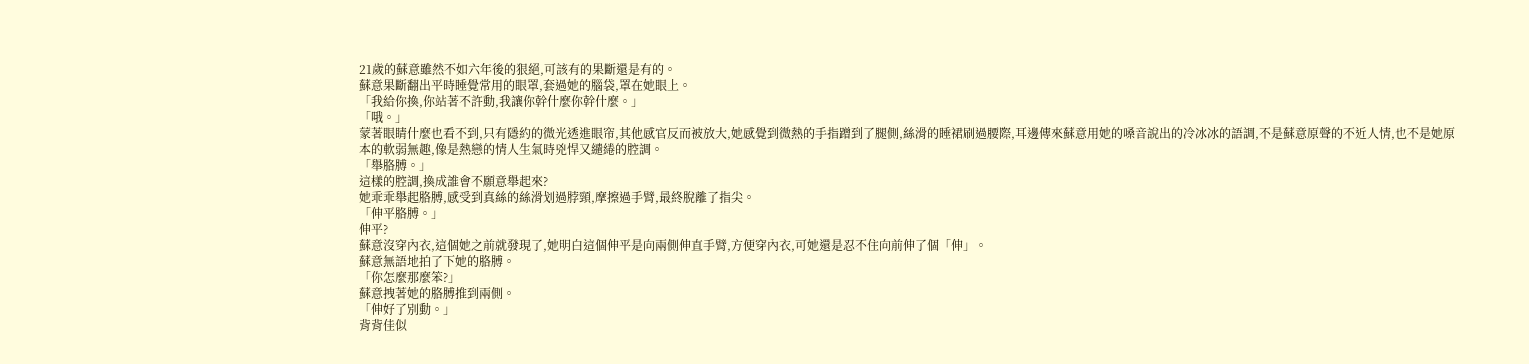21歲的蘇意雖然不如六年後的狠絕,可該有的果斷還是有的。
蘇意果斷翻出平時睡覺常用的眼罩,套過她的腦袋,罩在她眼上。
「我給你換,你站著不許動,我讓你幹什麼你幹什麼。」
「哦。」
蒙著眼睛什麼也看不到,只有隱約的微光透進眼帘,其他感官反而被放大,她感覺到微熱的手指蹭到了腿側,絲滑的睡裙刷過腰際,耳邊傳來蘇意用她的嗓音說出的冷冰冰的語調,不是蘇意原聲的不近人情,也不是她原本的軟弱無趣,像是熱戀的情人生氣時兇悍又繾綣的腔調。
「舉胳膊。」
這樣的腔調,換成誰會不願意舉起來?
她乖乖舉起胳膊,感受到真絲的絲滑划過脖頸,摩擦過手臂,最終脫離了指尖。
「伸平胳膊。」
伸平?
蘇意沒穿內衣,這個她之前就發現了,她明白這個伸平是向兩側伸直手臂,方便穿內衣,可她還是忍不住向前伸了個「伸」。
蘇意無語地拍了下她的胳膊。
「你怎麼那麼笨?」
蘇意拽著她的胳膊推到兩側。
「伸好了別動。」
背背佳似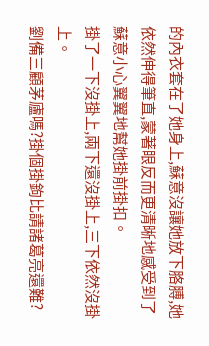的內衣套在了她身上,蘇意沒讓她放下胳膊,她依然伸得筆直,蒙著眼反而更清晰地感受到了蘇意小心翼翼地幫她掛前掛扣。
掛了一下沒掛上,兩下還沒掛上,三下依然沒掛上。
劉備三顧茅廬嗎?掛個掛鉤比請諸葛亮還難?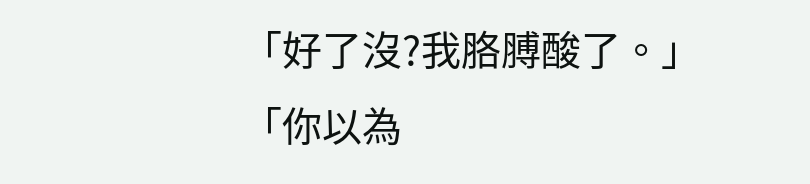「好了沒?我胳膊酸了。」
「你以為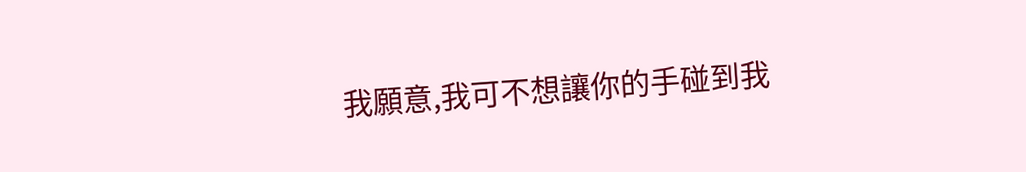我願意,我可不想讓你的手碰到我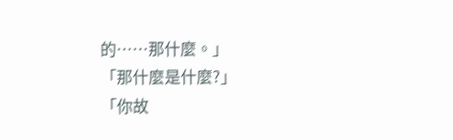的……那什麼。」
「那什麼是什麼?」
「你故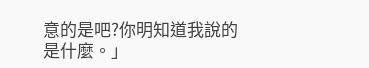意的是吧?你明知道我說的是什麼。」